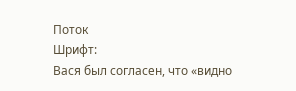Поток
Шрифт:
Вася был согласен, что «видно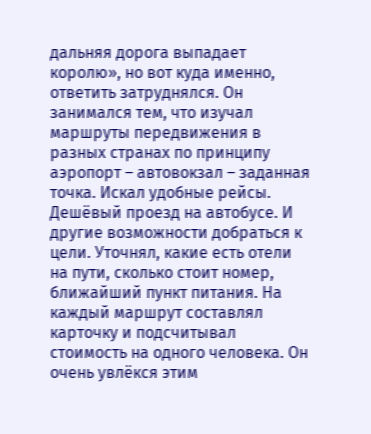дальняя дорога выпадает королю», но вот куда именно, ответить затруднялся. Он занимался тем, что изучал маршруты передвижения в разных странах по принципу аэропорт – автовокзал – заданная точка. Искал удобные рейсы. Дешёвый проезд на автобусе. И другие возможности добраться к цели. Уточнял, какие есть отели на пути, сколько стоит номер, ближайший пункт питания. На каждый маршрут составлял карточку и подсчитывал стоимость на одного человека. Он очень увлёкся этим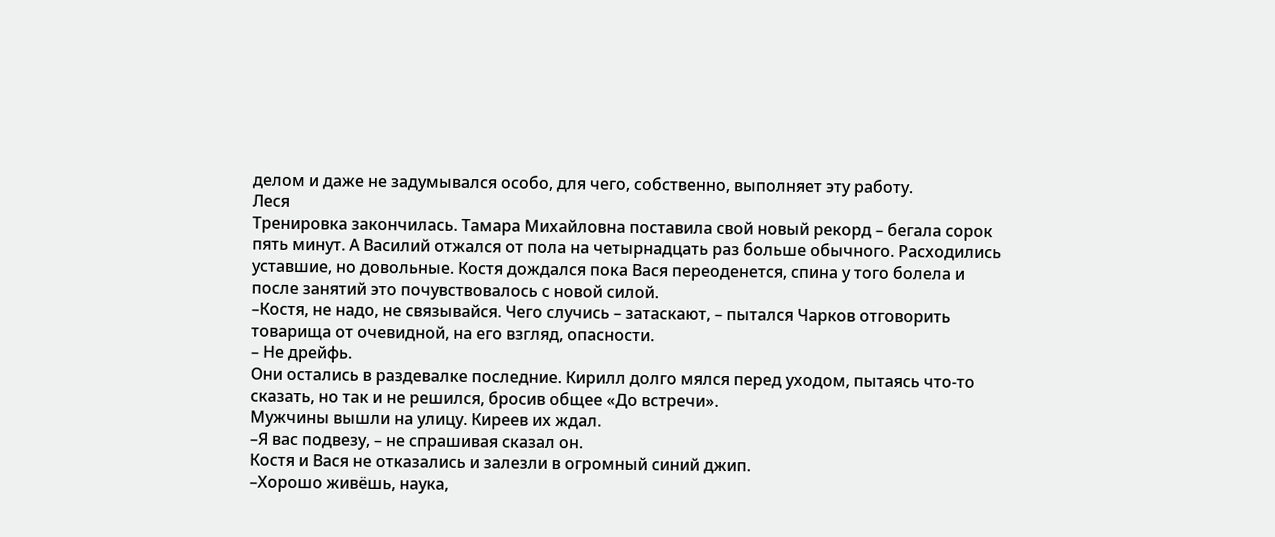делом и даже не задумывался особо, для чего, собственно, выполняет эту работу.
Леся
Тренировка закончилась. Тамара Михайловна поставила свой новый рекорд – бегала сорок пять минут. А Василий отжался от пола на четырнадцать раз больше обычного. Расходились уставшие, но довольные. Костя дождался пока Вася переоденется, спина у того болела и после занятий это почувствовалось с новой силой.
–Костя, не надо, не связывайся. Чего случись – затаскают, – пытался Чарков отговорить товарища от очевидной, на его взгляд, опасности.
– Не дрейфь.
Они остались в раздевалке последние. Кирилл долго мялся перед уходом, пытаясь что-то сказать, но так и не решился, бросив общее «До встречи».
Мужчины вышли на улицу. Киреев их ждал.
–Я вас подвезу, – не спрашивая сказал он.
Костя и Вася не отказались и залезли в огромный синий джип.
–Хорошо живёшь, наука,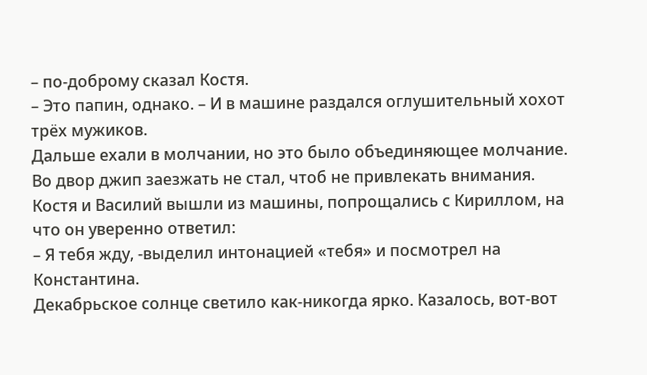– по-доброму сказал Костя.
– Это папин, однако. – И в машине раздался оглушительный хохот трёх мужиков.
Дальше ехали в молчании, но это было объединяющее молчание. Во двор джип заезжать не стал, чтоб не привлекать внимания. Костя и Василий вышли из машины, попрощались с Кириллом, на что он уверенно ответил:
– Я тебя жду, -выделил интонацией «тебя» и посмотрел на Константина.
Декабрьское солнце светило как-никогда ярко. Казалось, вот-вот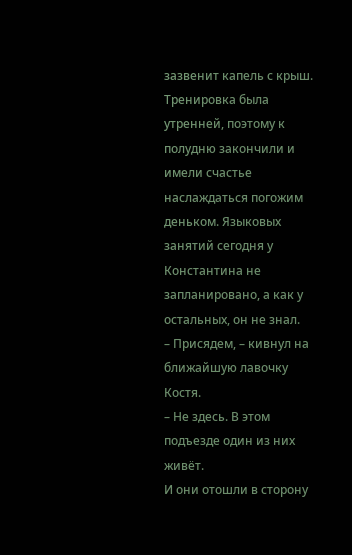зазвенит капель с крыш. Тренировка была утренней, поэтому к полудню закончили и имели счастье наслаждаться погожим деньком. Языковых занятий сегодня у Константина не запланировано, а как у остальных, он не знал.
– Присядем, – кивнул на ближайшую лавочку Костя.
– Не здесь. В этом подъезде один из них живёт.
И они отошли в сторону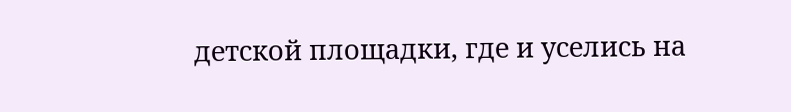детской площадки, где и уселись на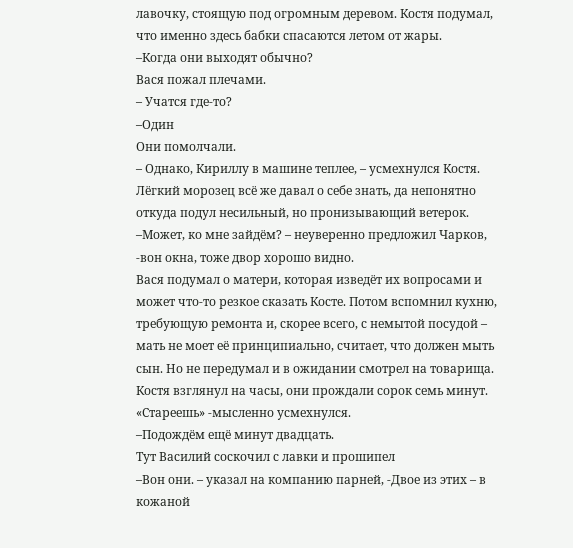лавочку, стоящую под огромным деревом. Костя подумал, что именно здесь бабки спасаются летом от жары.
–Когда они выходят обычно?
Вася пожал плечами.
– Учатся где-то?
–Один
Они помолчали.
– Однако, Кириллу в машине теплее, – усмехнулся Костя.
Лёгкий морозец всё же давал о себе знать, да непонятно откуда подул несильный, но пронизывающий ветерок.
–Может, ко мне зайдём? – неуверенно предложил Чарков, -вон окна, тоже двор хорошо видно.
Вася подумал о матери, которая изведёт их вопросами и может что-то резкое сказать Косте. Потом вспомнил кухню, требующую ремонта и, скорее всего, с немытой посудой – мать не моет её принципиально, считает, что должен мыть сын. Но не передумал и в ожидании смотрел на товарища.
Костя взглянул на часы, они прождали сорок семь минут. «Стареешь» -мысленно усмехнулся.
–Подождём ещё минут двадцать.
Тут Василий соскочил с лавки и прошипел
–Вон они. – указал на компанию парней, -Двое из этих – в кожаной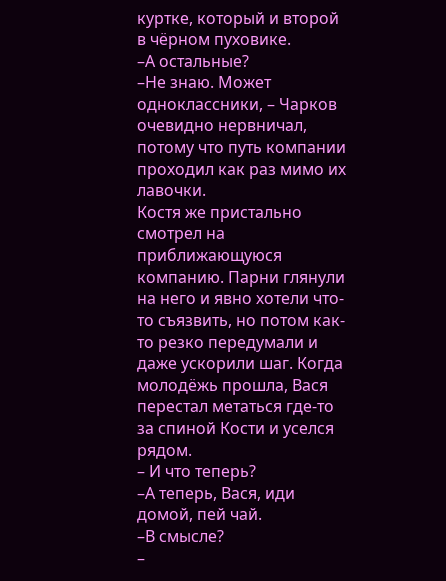куртке, который и второй в чёрном пуховике.
–А остальные?
–Не знаю. Может одноклассники, – Чарков очевидно нервничал, потому что путь компании проходил как раз мимо их лавочки.
Костя же пристально смотрел на приближающуюся компанию. Парни глянули на него и явно хотели что-то съязвить, но потом как-то резко передумали и даже ускорили шаг. Когда молодёжь прошла, Вася перестал метаться где-то за спиной Кости и уселся рядом.
– И что теперь?
–А теперь, Вася, иди домой, пей чай.
–В смысле?
–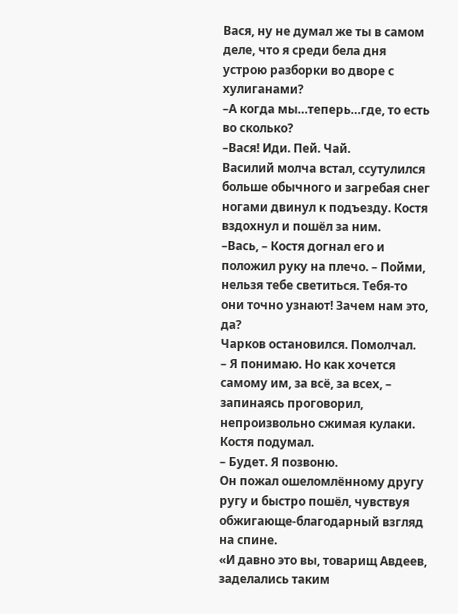Вася, ну не думал же ты в самом деле, что я среди бела дня устрою разборки во дворе с хулиганами?
–А когда мы…теперь…где, то есть во сколько?
–Вася! Иди. Пей. Чай.
Василий молча встал, ссутулился больше обычного и загребая снег ногами двинул к подъезду. Костя вздохнул и пошёл за ним.
–Вась, – Костя догнал его и положил руку на плечо. – Пойми, нельзя тебе светиться. Тебя-то они точно узнают! Зачем нам это, да?
Чарков остановился. Помолчал.
– Я понимаю. Но как хочется самому им, за всё, за всех, – запинаясь проговорил, непроизвольно сжимая кулаки.
Костя подумал.
– Будет. Я позвоню.
Он пожал ошеломлённому другу ругу и быстро пошёл, чувствуя обжигающе-благодарный взгляд на спине.
«И давно это вы, товарищ Авдеев, заделались таким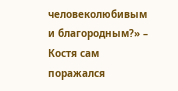человеколюбивым и благородным?» – Костя сам поражался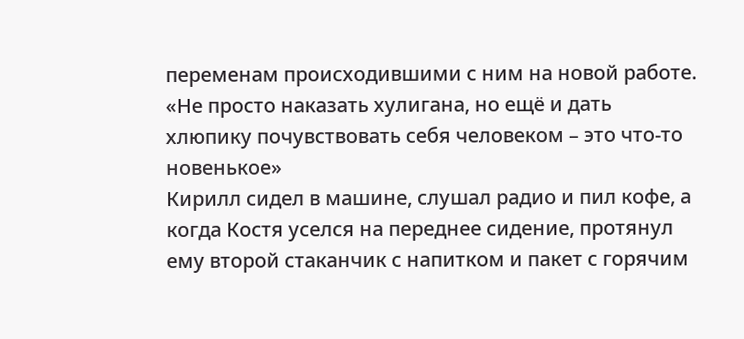переменам происходившими с ним на новой работе. «Не просто наказать хулигана, но ещё и дать хлюпику почувствовать себя человеком – это что-то новенькое»
Кирилл сидел в машине, слушал радио и пил кофе, а когда Костя уселся на переднее сидение, протянул ему второй стаканчик с напитком и пакет с горячим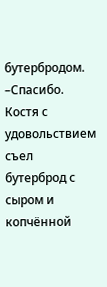бутербродом.
–Спасибо.
Костя с удовольствием съел бутерброд с сыром и копчённой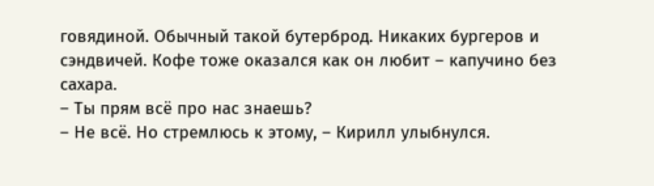говядиной. Обычный такой бутерброд. Никаких бургеров и сэндвичей. Кофе тоже оказался как он любит – капучино без сахара.
– Ты прям всё про нас знаешь?
– Не всё. Но стремлюсь к этому, – Кирилл улыбнулся.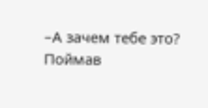–А зачем тебе это?
Поймав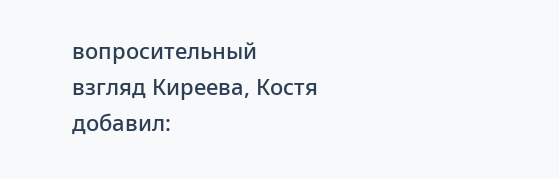вопросительный взгляд Киреева, Костя добавил: